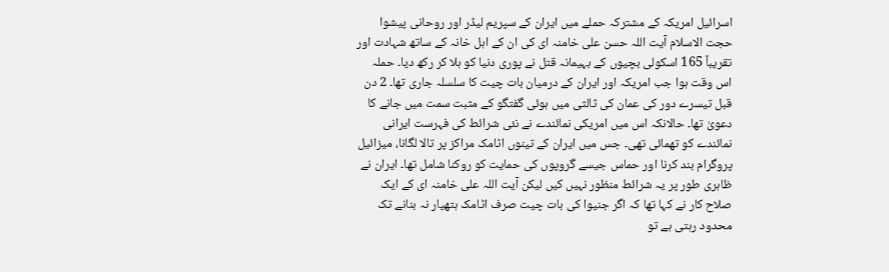اسرائیل امریکہ کے مشترکہ حملے میں ایران کے سپریم لیڈر اور روحانی پیشوا حجت الاسلام آیت اللہ حسن علی خامنہ ای کی ان کے اہل خانہ کے ساتھ شہادت اور تقریباً 165 اسکولی بچیوں کے بہیمانہ قتل نے پوری دنیا کو ہلا کر رکھ دیا۔ حملہ اس وقت ہوا جب امریکہ اور ایران کے درمیان بات چیت کا سلسلہ جاری تھا۔ 2 دن قبل تیسرے دور کی عمان کی ثالثی میں ہوئی گفتگو کے مثبت سمت میں جانے کا دعویٰ تھا۔ حالانکہ اس میں امریکی نمائندے نے نئی شرائط کی فہرست ایرانی نمائندے کو تھمائی تھی۔ جس میں ایران کے تینوں اٹامک مراکز پر تالا لگانا، میزائیل پروگرام بند کرنا اور حماس جیسے گروپوں کی حمایت کو روکنا شامل تھا۔ ایران نے ظاہری طور پر یہ شرائط منظور نہیں کیں لیکن آیت اللہ علی خامنہ ای کے ایک صلاح کار نے کہا تھا کہ اگر جنیوا کی بات چیت صرف اٹامک ہتھیار نہ بنانے تک محدود رہتی ہے تو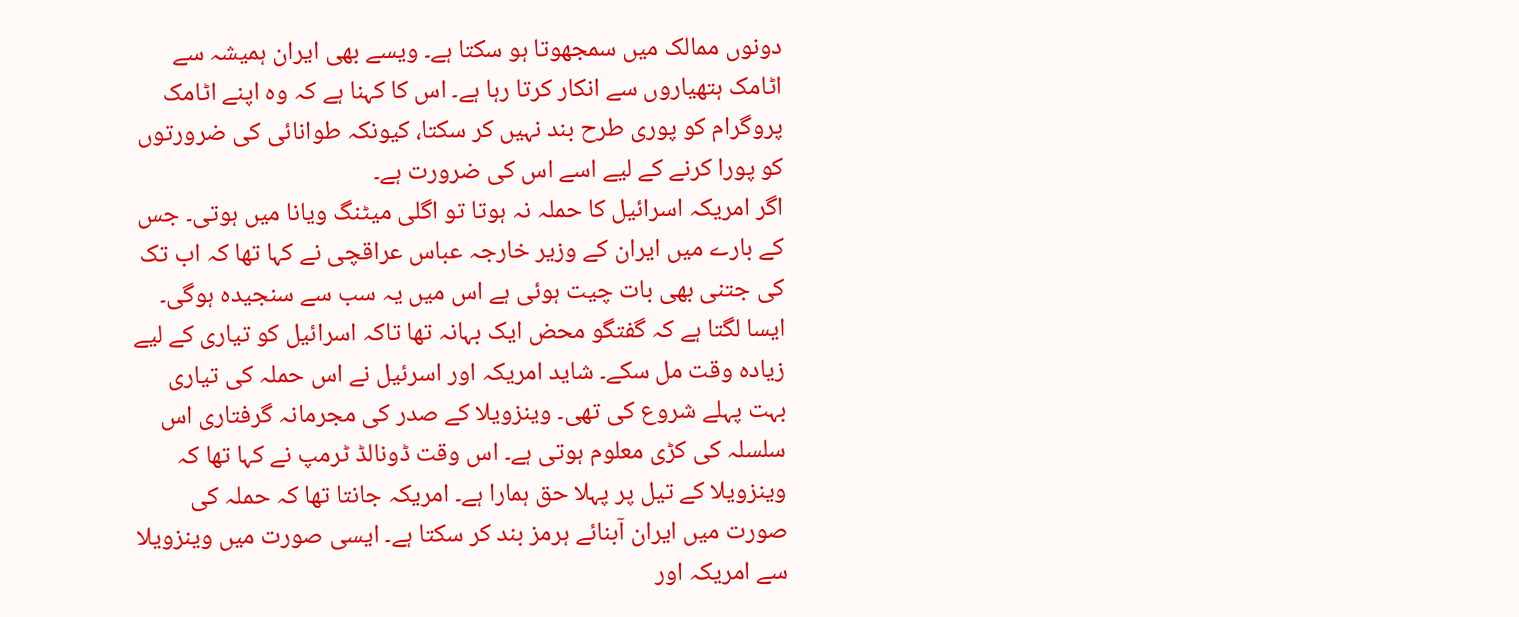دونوں ممالک میں سمجھوتا ہو سکتا ہے۔ ویسے بھی ایران ہمیشہ سے اٹامک ہتھیاروں سے انکار کرتا رہا ہے۔ اس کا کہنا ہے کہ وہ اپنے اٹامک پروگرام کو پوری طرح بند نہیں کر سکتا، کیونکہ طوانائی کی ضرورتوں کو پورا کرنے کے لیے اسے اس کی ضرورت ہے۔
اگر امریکہ اسرائیل کا حملہ نہ ہوتا تو اگلی میٹنگ ویانا میں ہوتی۔ جس کے بارے میں ایران کے وزیر خارجہ عباس عراقچی نے کہا تھا کہ اب تک کی جتنی بھی بات چیت ہوئی ہے اس میں یہ سب سے سنجیدہ ہوگی۔ ایسا لگتا ہے کہ گفتگو محض ایک بہانہ تھا تاکہ اسرائیل کو تیاری کے لیے زیادہ وقت مل سکے۔ شاید امریکہ اور اسرئیل نے اس حملہ کی تیاری بہت پہلے شروع کی تھی۔ وینزویلا کے صدر کی مجرمانہ گرفتاری اس سلسلہ کی کڑی معلوم ہوتی ہے۔ اس وقت ڈونالڈ ٹرمپ نے کہا تھا کہ وینزویلا کے تیل پر پہلا حق ہمارا ہے۔ امریکہ جانتا تھا کہ حملہ کی صورت میں ایران آبنائے ہرمز بند کر سکتا ہے۔ ایسی صورت میں وینزویلا سے امریکہ اور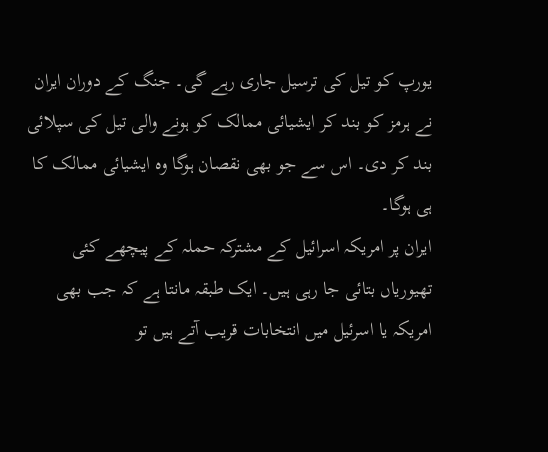یورپ کو تیل کی ترسیل جاری رہے گی۔ جنگ کے دوران ایران نے ہرمز کو بند کر ایشیائی ممالک کو ہونے والی تیل کی سپلائی بند کر دی۔ اس سے جو بھی نقصان ہوگا وہ ایشیائی ممالک کا ہی ہوگا۔
ایران پر امریکہ اسرائیل کے مشترکہ حملہ کے پیچھے کئی تھیوریاں بتائی جا رہی ہیں۔ ایک طبقہ مانتا ہے کہ جب بھی امریکہ یا اسرئیل میں انتخابات قریب آتے ہیں تو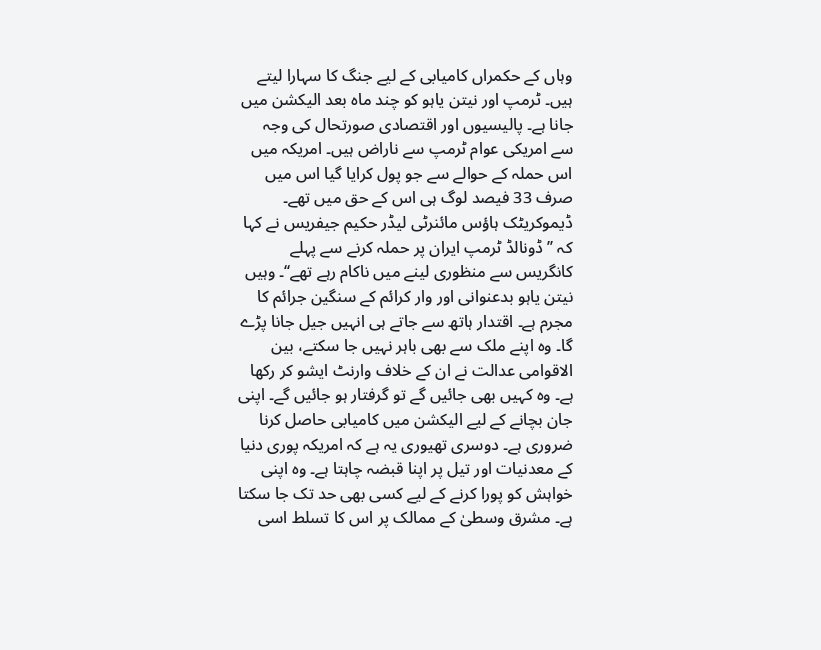وہاں کے حکمراں کامیابی کے لیے جنگ کا سہارا لیتے ہیں۔ ٹرمپ اور نیتن یاہو کو چند ماہ بعد الیکشن میں جانا ہے۔ پالیسیوں اور اقتصادی صورتحال کی وجہ سے امریکی عوام ٹرمپ سے ناراض ہیں۔ امریکہ میں اس حملہ کے حوالے سے جو پول کرایا گیا اس میں صرف 33 فیصد لوگ ہی اس کے حق میں تھے۔ ڈیموکریٹک ہاؤس مائنرٹی لیڈر حکیم جیفریس نے کہا کہ ’’ڈونالڈ ٹرمپ ایران پر حملہ کرنے سے پہلے کانگریس سے منظوری لینے میں ناکام رہے تھے‘‘۔ وہیں نیتن یاہو بدعنوانی اور وار کرائم کے سنگین جرائم کا مجرم ہے۔ اقتدار ہاتھ سے جاتے ہی انہیں جیل جانا پڑے گا۔ وہ اپنے ملک سے بھی باہر نہیں جا سکتے، بین الاقوامی عدالت نے ان کے خلاف وارنٹ ایشو کر رکھا ہے۔ وہ کہیں بھی جائیں گے تو گرفتار ہو جائیں گے۔ اپنی جان بچانے کے لیے الیکشن میں کامیابی حاصل کرنا ضروری ہے۔ دوسری تھیوری یہ ہے کہ امریکہ پوری دنیا کے معدنیات اور تیل پر اپنا قبضہ چاہتا ہے۔ وہ اپنی خواہش کو پورا کرنے کے لیے کسی بھی حد تک جا سکتا ہے۔ مشرق وسطیٰ کے ممالک پر اس کا تسلط اسی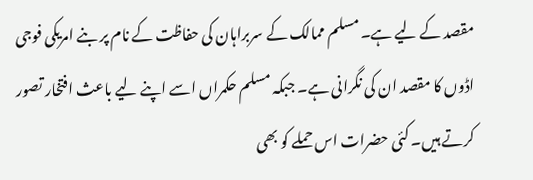مقصد کے لیے ہے۔ مسلم ممالک کے سربراہان کی حفاظت کے نام پر بنے امریکی فوجی اڈوں کا مقصد ان کی نگرانی ہے۔ جبکہ مسلم حکمراں اسے اپنے لیے باعث افتخار تصور کرتے ہیں۔ کئی حضرات اس حملے کو بھی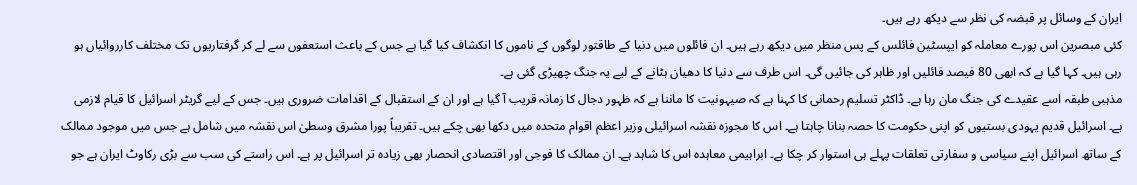ایران کے وسائل پر قبضہ کی نظر سے دیکھ رہے ہیں۔
کئی مبصرین اس پورے معاملہ کو ایپسٹین فائلس کے پس منظر میں دیکھ رہے ہیں۔ ان فائلوں میں دنیا کے طاقتور لوگوں کے ناموں کا انکشاف کیا گیا ہے جس کے باعث استعفوں سے لے کر گرفتاریوں تک مختلف کارروائیاں ہو رہی ہیں۔ کہا گیا ہے کہ ابھی 80 فیصد فائلیں اور ظاہر کی جائیں گی۔ اس طرف سے دنیا کا دھیان ہٹانے کے لیے یہ جنگ چھیڑی گئی ہے۔
مذہبی طبقہ اسے عقیدے کی جنگ مان رہا ہے۔ ڈاکٹر تسلیم رحمانی کا کہنا ہے کہ صیہونیت کا ماننا ہے کہ ظہور دجال کا زمانہ قریب آ گیا ہے اور ان کے استقبال کے اقدامات ضروری ہیں۔ جس کے لیے گریٹر اسرائیل کا قیام لازمی ہے۔ اسرائیل قدیم یہودی بستیوں کو اپنی حکومت کا حصہ بنانا چاہتا ہے۔ اس کا مجوزہ نقشہ اسرائیلی وزیر اعظم اقوام متحدہ میں دکھا بھی چکے ہیں۔ تقریباً پورا مشرق وسطیٰ اس نقشہ میں شامل ہے جس میں موجود ممالک کے ساتھ اسرائیل اپنے سیاسی و سفارتی تعلقات پہلے ہی استوار کر چکا ہے۔ ابراہیمی معاہدہ اس کا شاہد ہے۔ ان ممالک کا فوجی اور اقتصادی انحصار بھی زیادہ تر اسرائیل پر ہے۔ اس راستے کی سب سے بڑی رکاوٹ ایران ہے جو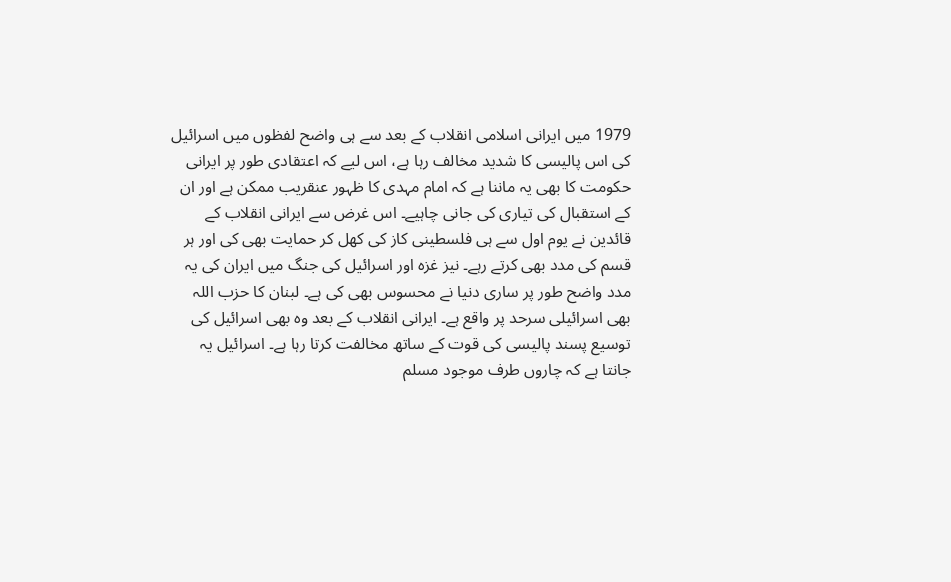1979 میں ایرانی اسلامی انقلاب کے بعد سے ہی واضح لفظوں میں اسرائیل کی اس پالیسی کا شدید مخالف رہا ہے، اس لیے کہ اعتقادی طور پر ایرانی حکومت کا بھی یہ ماننا ہے کہ امام مہدی کا ظہور عنقریب ممکن ہے اور ان کے استقبال کی تیاری کی جانی چاہیے۔ اس غرض سے ایرانی انقلاب کے قائدین نے یوم اول سے ہی فلسطینی کاز کی کھل کر حمایت بھی کی اور ہر قسم کی مدد بھی کرتے رہے۔ نیز غزہ اور اسرائیل کی جنگ میں ایران کی یہ مدد واضح طور پر ساری دنیا نے محسوس بھی کی ہے۔ لبنان کا حزب اللہ بھی اسرائیلی سرحد پر واقع ہے۔ ایرانی انقلاب کے بعد وہ بھی اسرائیل کی توسیع پسند پالیسی کی قوت کے ساتھ مخالفت کرتا رہا ہے۔ اسرائیل یہ جانتا ہے کہ چاروں طرف موجود مسلم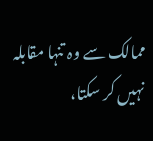ممالک سے وہ تنہا مقابلہ نہیں کر سکتا،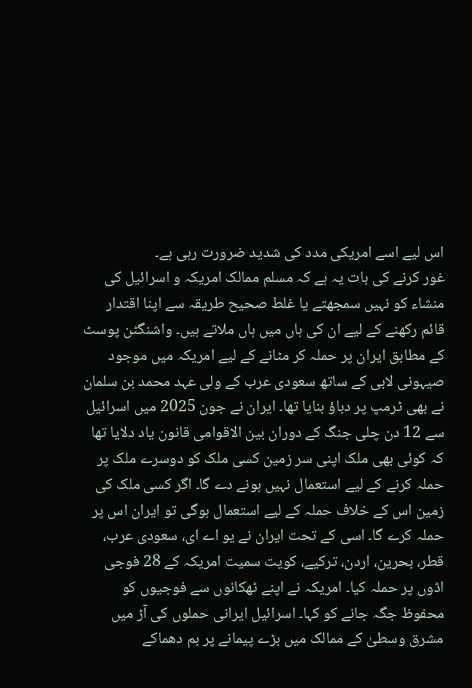اس لیے اسے امریکی مدد کی شدید ضرورت رہی ہے۔
غور کرنے کی بات یہ ہے کہ مسلم ممالک امریکہ و اسرائیل کی منشاء کو نہیں سمجھتے یا غلط صحیح طریقہ سے اپنا اقتدار قائم رکھنے کے لیے ان کی ہاں میں ہاں ملاتے ہیں۔ واشنگٹن پوسٹ کے مطابق ایران پر حملہ کر مٹانے کے لیے امریکہ میں موجود صیہونی لابی کے ساتھ سعودی عرب کے ولی عہد محمد بن سلمان نے بھی ٹرمپ پر دباؤ بنایا تھا۔ ایران نے جون 2025 میں اسرائیل سے 12 دن چلی جنگ کے دوران بین الاقوامی قانون یاد دلایا تھا کہ کوئی بھی ملک اپنی سر زمین کسی ملک کو دوسرے ملک پر حملہ کرنے کے لیے استعمال نہیں ہونے دے گا۔ اگر کسی ملک کی زمین اس کے خلاف حملہ کے لیے استعمال ہوگی تو ایران اس پر حملہ کرے گا۔ اسی کے تحت ایران نے یو اے ای، سعودی عرب، قطر، بحرین، اردن، ترکیے، کویت سمیت امریکہ کے 28 فوجی اڈوں پر حملہ کیا۔ امریکہ نے اپنے ٹھکانوں سے فوجیوں کو محفوظ جگہ جانے کو کہا۔ اسرائیل ایرانی حملوں کی آڑ میں مشرق وسطیٰ کے ممالک میں بڑے پیمانے پر بم دھماکے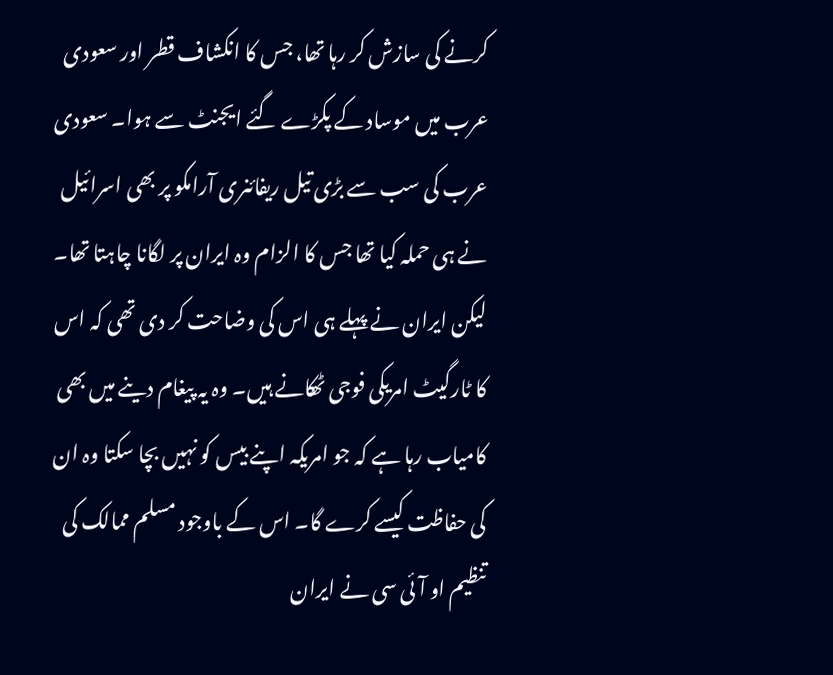کرنے کی سازش کر رہا تھا، جس کا انکشاف قطر اور سعودی عرب میں موساد کے پکڑے گئے ایجنٹ سے ہوا۔ سعودی عرب کی سب سے بڑی تیل ریفائنری آرامکو پر بھی اسرائیل نے ہی حملہ کیا تھا جس کا الزام وہ ایران پر لگانا چاہتا تھا۔ لیکن ایران نے پہلے ہی اس کی وضاحت کر دی تھی کہ اس کا ٹارگیٹ امریکی فوجی ٹھکانے ہیں۔ وہ یہ پیغام دینے میں بھی کامیاب رہا ہے کہ جو امریکہ اپنے بیس کو نہیں بچا سکتا وہ ان کی حفاظت کیسے کرے گا۔ اس کے باوجود مسلم ممالک کی تنظیم او آئی سی نے ایران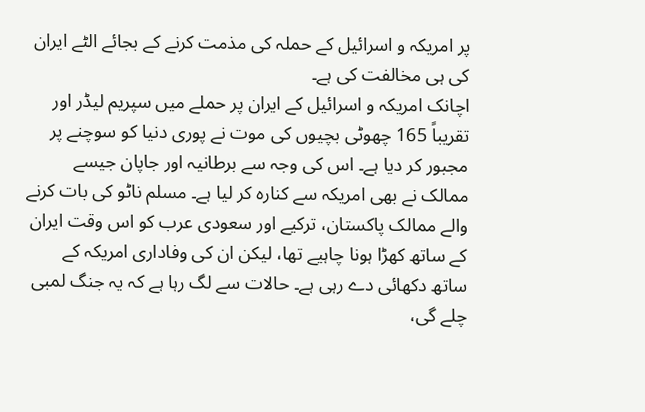پر امریکہ و اسرائیل کے حملہ کی مذمت کرنے کے بجائے الٹے ایران کی ہی مخالفت کی ہے۔
اچانک امریکہ و اسرائیل کے ایران پر حملے میں سپریم لیڈر اور تقریباً 165 چھوٹی بچیوں کی موت نے پوری دنیا کو سوچنے پر مجبور کر دیا ہے۔ اس کی وجہ سے برطانیہ اور جاپان جیسے ممالک نے بھی امریکہ سے کنارہ کر لیا ہے۔ مسلم ناٹو کی بات کرنے والے ممالک پاکستان، ترکیے اور سعودی عرب کو اس وقت ایران کے ساتھ کھڑا ہونا چاہیے تھا، لیکن ان کی وفاداری امریکہ کے ساتھ دکھائی دے رہی ہے۔ حالات سے لگ رہا ہے کہ یہ جنگ لمبی چلے گی،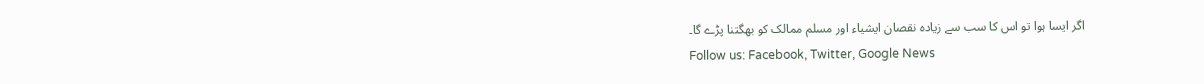اگر ایسا ہوا تو اس کا سب سے زیادہ نقصان ایشیاء اور مسلم ممالک کو بھگتنا پڑے گا۔
Follow us: Facebook, Twitter, Google News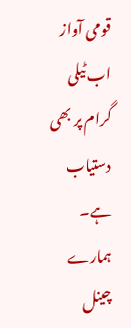قومی آواز اب ٹیلی گرام پر بھی دستیاب ہے۔ ہمارے چینل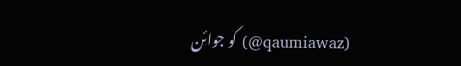(qaumiawaz@) کو جوائن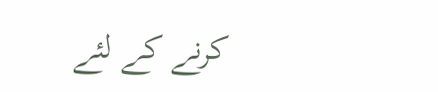کرنے کے لئے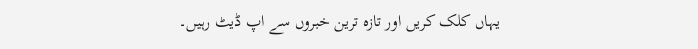یہاں کلک کریں اور تازہ ترین خبروں سے اپ ڈیٹ رہیں۔